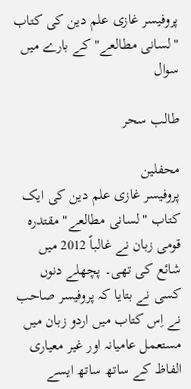پروفیسر غازی علم دین کی کتاب "لسانی مطالعے" کے بارے میں سوال

طالب سحر

محفلین
پروفیسر غازی علم دین کی ایک کتاب "لسانی مطالعے" مقتدرہ قومی زبان نے غالباً 2012 میں شائع کی تھی۔ پچھلے دنوں کسی نے بتایا کہ پروفیسر صاحب نے اِس کتاب میں اردو زبان میں مستعمل عامیانہ اور غیر معیاری الفاظ کے ساتھ ساتھ ایسے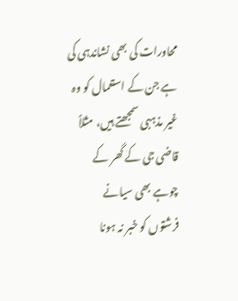محاورات کی بھی نشاندہی کی ہے جن کے استعمال کو وہ غیر مذہبی سمجھتے ہیں، مثلاً
قاضی جی کے گھر کے چوہے بھی سیانے
فرشتوں کو خبر نہ ہونا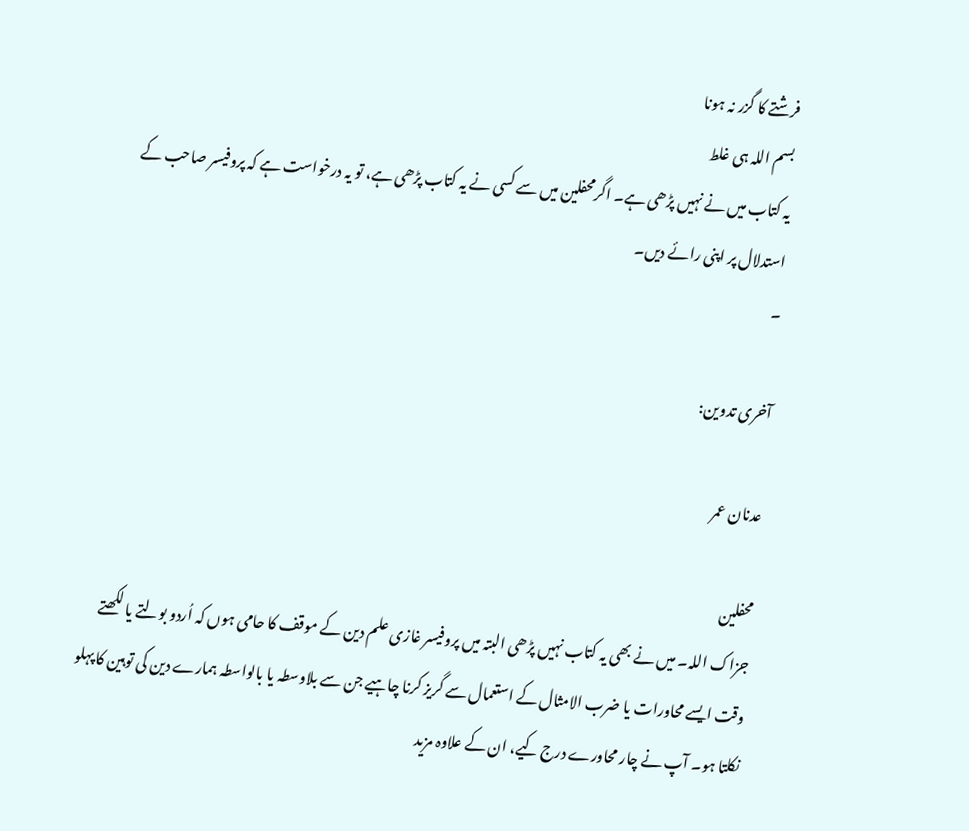فرشتے کا گزر نہ ہونا
بسم اللہ ہی غلط
یہ کتاب میں نے نہیں پڑھی ہے۔ اگرمحفلین میں سے کسی نے یہ کتاب پڑھی ہے، تو یہ درخواست ہے کہ پروفیسر صاحب کے استدلال پر اپنی رائے دیں۔
۔

آخری تدوین:

عدنان عمر

محفلین
جزاک اللہ۔ میں نے بھی یہ کتاب نہیں پڑھی البتہ میں پروفیسر غازی علم دین کے موقف کا حامی ہوں کہ اُردو بولتے یا لکھتے وقت ایسے محاورات یا ضرب الامثال کے استعمال سے گریز کرنا چاہیے جن سے بلاوسطہ یا بالواسطہ ہمارے دین کی توہین کا پہلو نکلتا ہو۔ آپ نے چار محاورے درج کیے، ان کے علاوہ مزید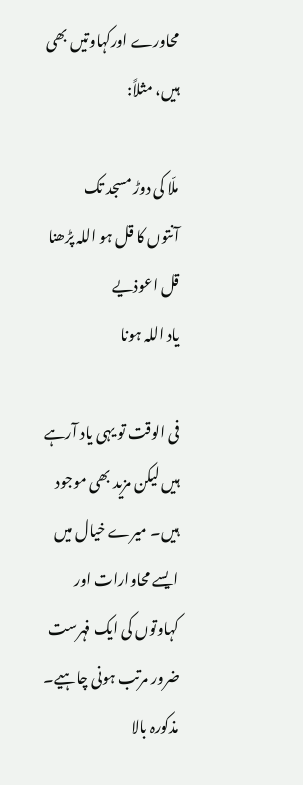محاورے اورکہاوتیں بھی ہیں، مثلاً:

ملّا کی دوڑ مسجد تک
آنتوں کا قل ہو اللہ پڑھنا
قل اعوذیے
یاد اللہ ہونا

فی الوقت تو یہی یاد آرہے ہیں لیکن مزید بھی موجود ہیں۔ میرے خیال میں ایسے محاوارات اور کہاوتوں کی ایک فہرست ضرور مرتب ہونی چاہیے۔
مذکورہ بالا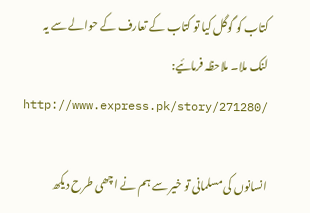کتاب کو گوگل کیا تو کتاب کے تعارف کے حوالے سے یہ لنک ملا۔ ملاحظہ فرمائیے:
http://www.express.pk/story/271280/

انسانوں کی مسلمانی تو خیر سے ہم نے اچھی طرح دیکھ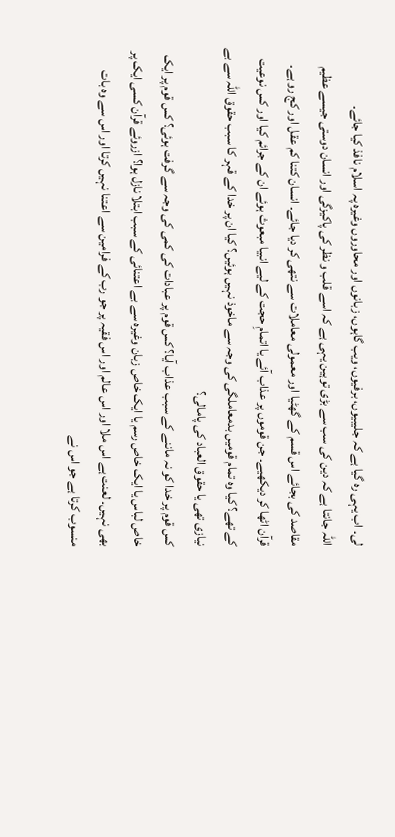لی۔ اب یہی رہ گیا ہے کہ جلیبیوں، برفیوں، ویب گاہوں، زبانوں اور محاوروں وغیرہ پہ اسلام نافذ کیا جائے۔
اللہ جانتا ہے کہ دین کی سب سے بڑی توہین یہی ہے کہ اسے قلب و نظر کی پاکیزگی اور انسان دوستی جیسے عظیم مقاصد کی بجائے اس قسم کے گھٹیا اور معمولی معاملات سے نتھی کر دیا جائے۔ انسان کتنا کم عقل اور کج رو ہے۔
قرآن اٹھا کر دیکھیے۔ جن قوموں پر عذاب آئے یا اتمامِ حجت کے لیے انبیا مبعوث ہوئے ان کے جرائم کیا اور کس نوعیت کے تھے؟ کیا وہ تمام قومیں بدمعاملگی کی وجہ سے ماخوذ نہیں ہوئیں؟ کیا ان پر خدا کے قہر کا سبب حقوق اللہ سے بے نیازی تھی یا حقوق العباد کی پامالی؟
کس قوم پر خدا کو نہ ماننے کے سبب عذاب آیا؟ کس قوم پر عبادات کی کمی کی وجہ سے گرفت ہوئی؟ کس قوم پر ایک خاص لباس یا ایک خاص رسم یا ایک خاص زبان وغیرہ سے بے اعتنائی کے سبب ابتلا نازل ہوا؟ ازروئے قرآن کسی ایک پر بھی نہیں۔ لعنت ہے اس ملا اور اس عالم اور اس فقیہ پر جو رب کے فرامین سے اعتنا نہیں کرتا اور اس سے وہ بات منسوب کرتا ہے جو اس نے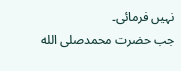نہیں فرمائی۔
جب حضرت محمدصلى الله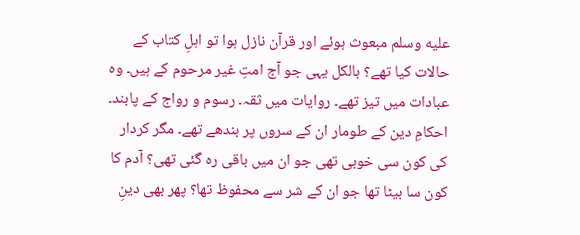عليه وسلم مبعوث ہوئے اور قرآن نازل ہوا تو اہلِ کتاب کے حالات کیا تھے؟ بالکل یہی جو آج امتِ غیر مرحوم کے ہیں۔ وہ عبادات میں تیز تھے۔ روایات میں ثقہ۔ رسوم و رواج کے پابند۔ احکامِ دین کے طومار ان کے سروں پر بندھے تھے۔ مگر کردار کی کون سی خوبی تھی جو ان میں باقی رہ گئی تھی؟ آدم کا کون سا بیٹا تھا جو ان کے شر سے محفوظ تھا؟ پھر بھی دینِ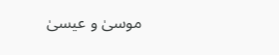موسیٰ و عیسیٰ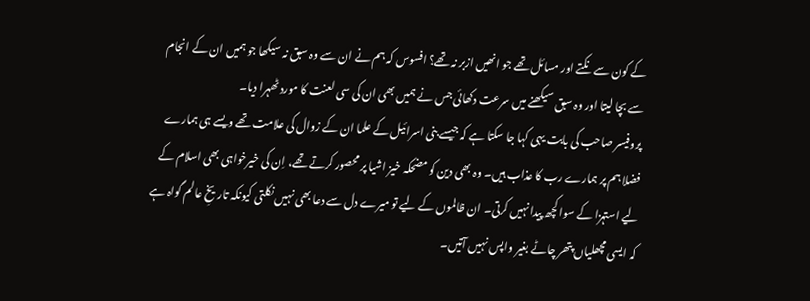کے کون سے نکتے اور مسائل تھے جو انھیں ازبر نہ تھے؟ افسوس کہ ہم نے ان سے وہ سبق نہ سیکھا جو ہمیں ان کے انجام سے بچا لیتا اور وہ سبق سیکھنے میں سرعت دکھائی جس نے ہمیں بھی ان کی سی لعنت کا مورد ٹھہرا دیا۔
پروفیسر صاحب کی بابت یہی کہا جا سکتا ہے کہ جیسے بنی اسرائیل کے علما ان کے زوال کی علامت تھے ویسے ہی ہمارے فضلا ہم پر ہمارے رب کا عذاب ہیں۔ وہ بھی دین کو مضحکہ خیز اشیا پر محصور کرتے تھے، اِن کی خیرخواہی بھی اسلام کے لیے استہزا کے سوا کچھ پیدا نہیں کرتی۔ ان ظالموں کے لیے تو میرے دل سے دعا بھی نہیں نکلتی کیونکہ تاریخِ عالم گواہ ہے کہ ایسی مچھلیاں پتھر چاٹے بغیر واپس نہیں آتیں۔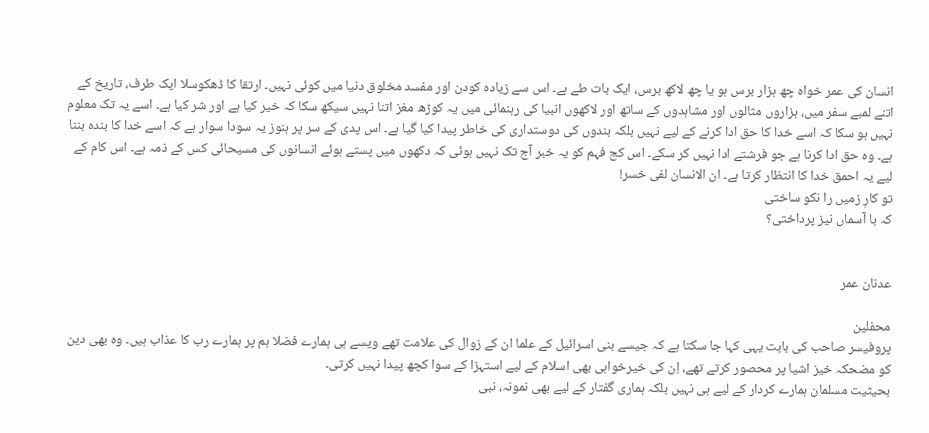انسان کی عمر خواہ چھ ہزار برس ہو یا چھ لاکھ برس، ایک بات طے ہے۔ اس سے زیادہ کودن اور مفسد مخلوق دنیا میں کوئی نہیں۔ ارتقا کا ڈھکوسلا ایک طرف، تاریخ کے اتنے لمبے سفر میں، ہزاروں مثالوں اور مشاہدوں کے ساتھ اور لاکھوں انبیا کی رہنمائی میں یہ کوڑھ مغز اتنا نہیں سیکھ سکا کہ خیر کیا ہے اور شر کیا ہے۔ اسے یہ تک معلوم نہیں ہو سکا کہ اسے خدا کا حق ادا کرنے کے لیے نہیں بلکہ بندوں کی دوستداری کی خاطر پیدا کیا گیا ہے۔ اس پدی کے سر پر ہنوز یہ سودا سوار ہے کہ اسے خدا کا بندہ بننا ہے۔ وہ حق ادا کرنا ہے جو فرشتے ادا نہیں کر سکے۔ اس کج فہم کو یہ خبر آج تک نہیں ہوئی کہ دکھوں میں پستے ہوئے انسانوں کی مسیحائی کس کے ذمہ ہے۔ اس کام کے لیے یہ احمق خدا کا انتظار کرتا ہے۔ ان الانسان لفی خسر!
تو کارِ زمیں را نکو ساختی
کہ با آسماں نیز پرداختی؟


عدنان عمر

محفلین
پروفیسر صاحب کی بابت یہی کہا جا سکتا ہے کہ جیسے بنی اسرائیل کے علما ان کے زوال کی علامت تھے ویسے ہی ہمارے فضلا ہم پر ہمارے رب کا عذاب ہیں۔ وہ بھی دین کو مضحکہ خیز اشیا پر محصور کرتے تھے، اِن کی خیرخواہی بھی اسلام کے لیے استہزا کے سوا کچھ پیدا نہیں کرتی۔
بحیثیت مسلمان ہمارے کردار کے لیے ہی نہیں بلکہ ہماری گفتار کے لیے بھی نمونہ، نبی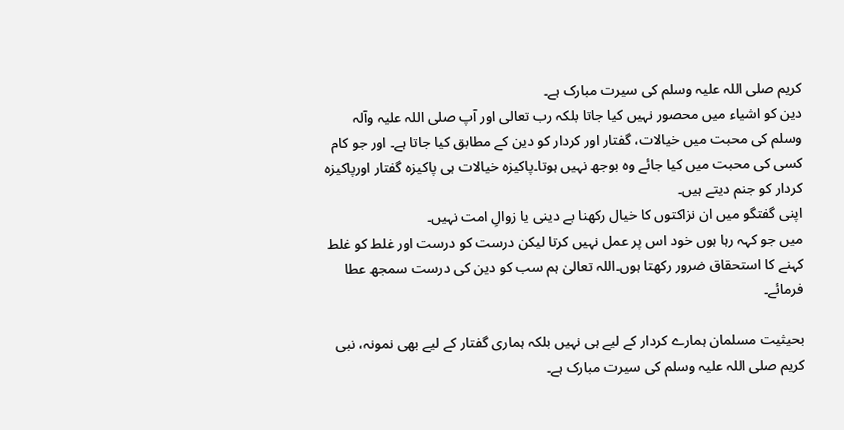کریم صلی اللہ علیہ وسلم کی سیرت مبارک ہے۔
دین کو اشیاء میں محصور نہیں کیا جاتا بلکہ رب تعالی اور آپ صلی اللہ علیہ وآلہ وسلم کی محبت میں خیالات، گفتار اور کردار کو دین کے مطابق کیا جاتا ہے۔ اور جو کام کسی کی محبت میں کیا جائے وہ بوجھ نہیں ہوتا۔پاکیزہ خیالات ہی پاکیزہ گفتار اورپاکیزہ کردار کو جنم دیتے ہیں۔
اپنی گفتگو میں ان نزاکتوں کا خیال رکھنا بے دینی یا زوالِ امت نہیں۔
میں جو کہہ رہا ہوں خود اس پر عمل نہیں کرتا لیکن درست کو درست اور غلط کو غلط کہنے کا استحقاق ضرور رکھتا ہوں۔اللہ تعالیٰ ہم سب کو دین کی درست سمجھ عطا فرمائے۔

بحیثیت مسلمان ہمارے کردار کے لیے ہی نہیں بلکہ ہماری گفتار کے لیے بھی نمونہ، نبی کریم صلی اللہ علیہ وسلم کی سیرت مبارک ہے۔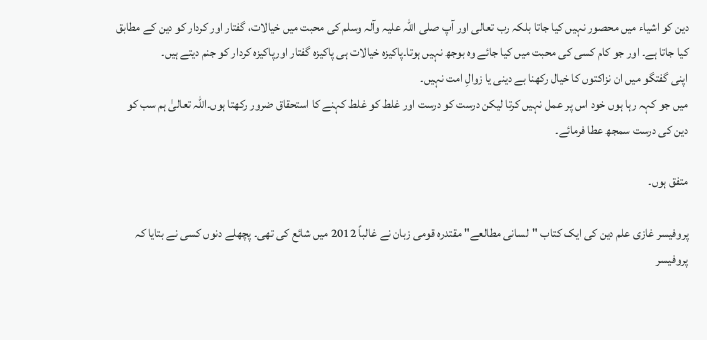دین کو اشیاء میں محصور نہیں کیا جاتا بلکہ رب تعالی اور آپ صلی اللہ علیہ وآلہ وسلم کی محبت میں خیالات، گفتار اور کردار کو دین کے مطابق کیا جاتا ہے۔ اور جو کام کسی کی محبت میں کیا جائے وہ بوجھ نہیں ہوتا۔پاکیزہ خیالات ہی پاکیزہ گفتار اورپاکیزہ کردار کو جنم دیتے ہیں۔
اپنی گفتگو میں ان نزاکتوں کا خیال رکھنا بے دینی یا زوالِ امت نہیں۔
میں جو کہہ رہا ہوں خود اس پر عمل نہیں کرتا لیکن درست کو درست اور غلط کو غلط کہنے کا استحقاق ضرور رکھتا ہوں۔اللہ تعالیٰ ہم سب کو دین کی درست سمجھ عطا فرمائے۔

متفق ہوں۔

پروفیسر غازی علم دین کی ایک کتاب "لسانی مطالعے" مقتدرہ قومی زبان نے غالباً 2012 میں شائع کی تھی۔ پچھلے دنوں کسی نے بتایا کہ پروفیسر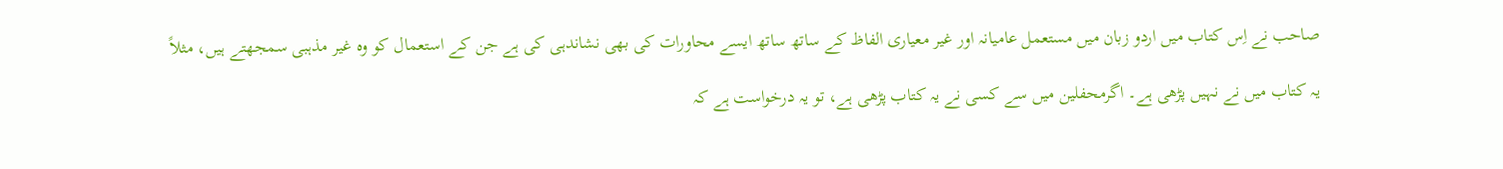صاحب نے اِس کتاب میں اردو زبان میں مستعمل عامیانہ اور غیر معیاری الفاظ کے ساتھ ساتھ ایسے محاورات کی بھی نشاندہی کی ہے جن کے استعمال کو وہ غیر مذہبی سمجھتے ہیں، مثلاً

یہ کتاب میں نے نہیں پڑھی ہے۔ اگرمحفلین میں سے کسی نے یہ کتاب پڑھی ہے، تو یہ درخواست ہے کہ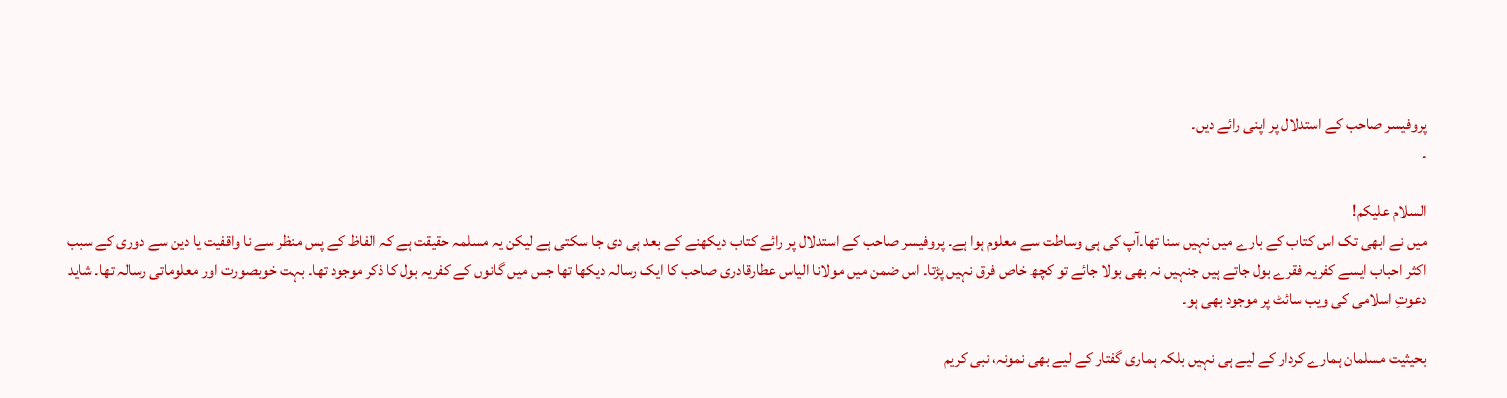پروفیسر صاحب کے استدلال پر اپنی رائے دیں۔
۔

السلام علیکم!
میں نے ابھی تک اس کتاب کے بارے میں نہیں سنا تھا۔آپ کی ہی وساطت سے معلوم ہوا ہے۔ پروفیسر صاحب کے استدلال پر رائے کتاب دیکھنے کے بعد ہی دی جا سکتی ہے لیکن یہ مسلمہ حقیقت ہے کہ الفاظ کے پس منظر سے نا واقفیت یا دین سے دوری کے سبب اکثر احباب ایسے کفریہ فقرے بول جاتے ہیں جنہیں نہ بھی بولا جائے تو کچھ خاص فرق نہیں پڑتا۔ اس ضمن میں مولانا الیاس عطارقادری صاحب کا ایک رسالہ دیکھا تھا جس میں گانوں کے کفریہ بول کا ذکر موجود تھا۔ بہت خوبصورت اور معلوماتی رسالہ تھا۔ شاید دعوتِ اسلامی کی ویب سائٹ پر موجود بھی ہو۔

بحیثیت مسلمان ہمارے کردار کے لیے ہی نہیں بلکہ ہماری گفتار کے لیے بھی نمونہ، نبی کریم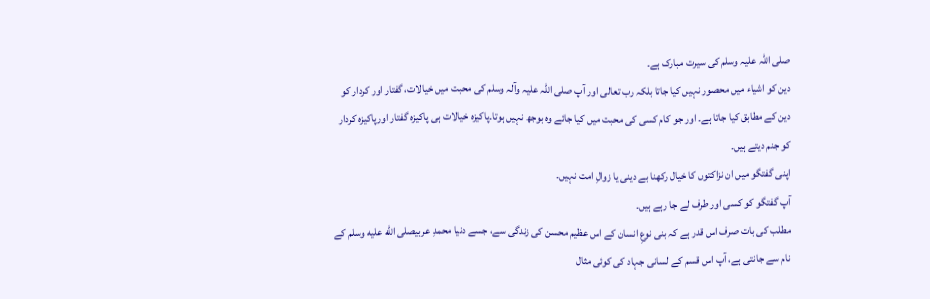صلی اللہ علیہ وسلم کی سیرت مبارک ہے۔
دین کو اشیاء میں محصور نہیں کیا جاتا بلکہ رب تعالی اور آپ صلی اللہ علیہ وآلہ وسلم کی محبت میں خیالات، گفتار اور کردار کو دین کے مطابق کیا جاتا ہے۔ اور جو کام کسی کی محبت میں کیا جائے وہ بوجھ نہیں ہوتا۔پاکیزہ خیالات ہی پاکیزہ گفتار اورپاکیزہ کردار کو جنم دیتے ہیں۔
اپنی گفتگو میں ان نزاکتوں کا خیال رکھنا بے دینی یا زوالِ امت نہیں۔
آپ گفتگو کو کسی اور طرف لے جا رہے ہیں۔
مطلب کی بات صرف اس قدر ہے کہ بنی نوعِ انسان کے اس عظیم محسن کی زندگی سے، جسے دنیا محمدِ عربیصلى الله عليه وسلم کے نام سے جانتی ہے، آپ اس قسم کے لسانی جہاد کی کوئی مثال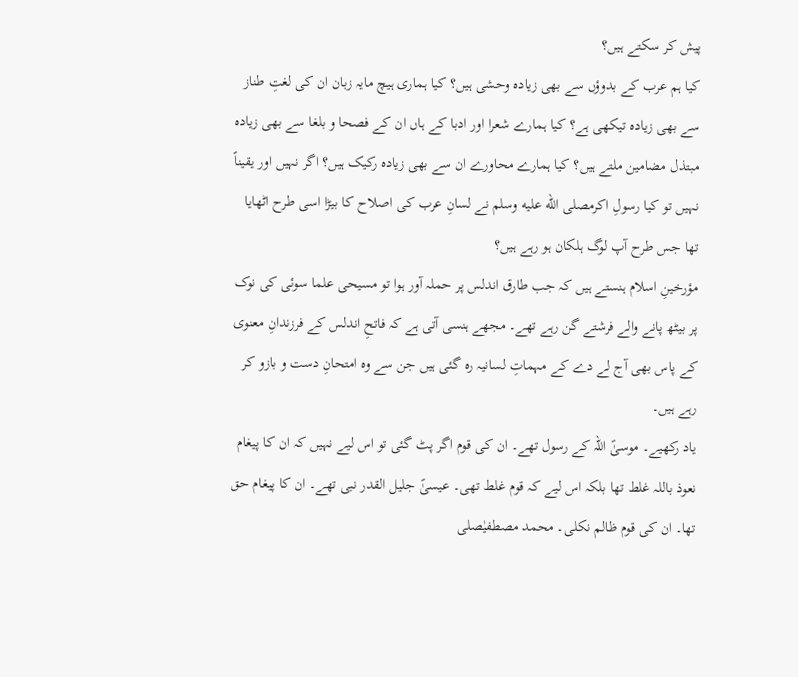پیش کر سکتے ہیں؟
کیا ہم عرب کے بدوؤں سے بھی زیادہ وحشی ہیں؟ کیا ہماری ہیچ مایہ زبان ان کی لغتِ طناز سے بھی زیادہ تیکھی ہے؟ کیا ہمارے شعرا اور ادبا کے ہاں ان کے فصحا و بلغا سے بھی زیادہ مبتذل مضامین ملتے ہیں؟ کیا ہمارے محاورے ان سے بھی زیادہ رکیک ہیں؟ اگر نہیں اور یقیناً نہیں تو کیا رسولِ اکرمصلى الله عليه وسلم نے لسانِ عرب کی اصلاح کا بیڑا اسی طرح اٹھایا تھا جس طرح آپ لوگ ہلکان ہو رہے ہیں؟
مؤرخینِ اسلام ہنستے ہیں کہ جب طارق اندلس پر حملہ آور ہوا تو مسیحی علما سوئی کی نوک پر بیٹھ پانے والے فرشتے گن رہے تھے۔ مجھے ہنسی آتی ہے کہ فاتحِ اندلس کے فرزندانِ معنوی کے پاس بھی آج لے دے کے مہماتِ لسانیہ رہ گئی ہیں جن سے وہ امتحانِ دست و بازو کر رہے ہیں۔
یاد رکھیے۔ موسیٰؑ اللہ کے رسول تھے۔ ان کی قوم اگر پٹ گئی تو اس لیے نہیں کہ ان کا پیغام نعوذ باللہ غلط تھا بلکہ اس لیے کہ قوم غلط تھی۔ عیسیٰؑ جلیل القدر نبی تھے۔ ان کا پیغام حق تھا۔ ان کی قوم ظالم نکلی۔ محمد مصطفیٰصلى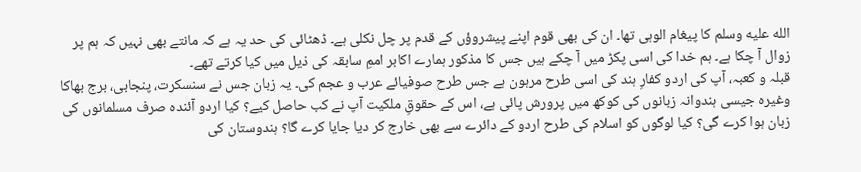الله عليه وسلم کا پیغام الوہی تھا۔ ان کی بھی قوم اپنے پیشروؤں کے قدم پر چل نکلی ہے۔ ڈھٹائی کی حد یہ ہے کہ مانتے بھی نہیں کہ ہم پر زوال آ چکا ہے۔ ہم خدا کی اسی پکڑ میں آ چکے ہیں جس کا مذکور ہمارے اکابر اممِ سابقہ کی ذیل میں کیا کرتے تھے۔
قبلہ و کعبہ، آپ کی اردو کفارِ ہند کی اسی طرح مرہون ہے جس طرح صوفیائے عرب و عجم کی۔ یہ زبان جس نے سنسکرت، پنجابی، برج بھاکا وغیرہ جیسی ہندوانہ زبانوں کی کوکھ میں پرورش پائی ہے، اس کے حقوقِ ملکیت آپ نے کب حاصل کیے؟ کیا اردو آئندہ صرف مسلمانوں کی زبان ہوا کرے گی؟ کیا لوگوں کو اسلام کی طرح اردو کے دائرے سے بھی خارج کر دیا جایا کرے گا؟ ہندوستان کی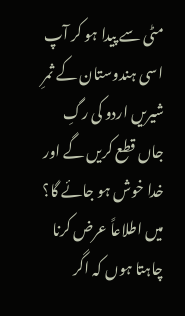مٹی سے پیدا ہو کر آپ اسی ہندوستان کے ثمرِ شیریں اردو کی رگِ جاں قطع کریں گے اور خدا خوش ہو جائے گا؟
میں اطلاعاً عرض کرنا چاہتا ہوں کہ اگر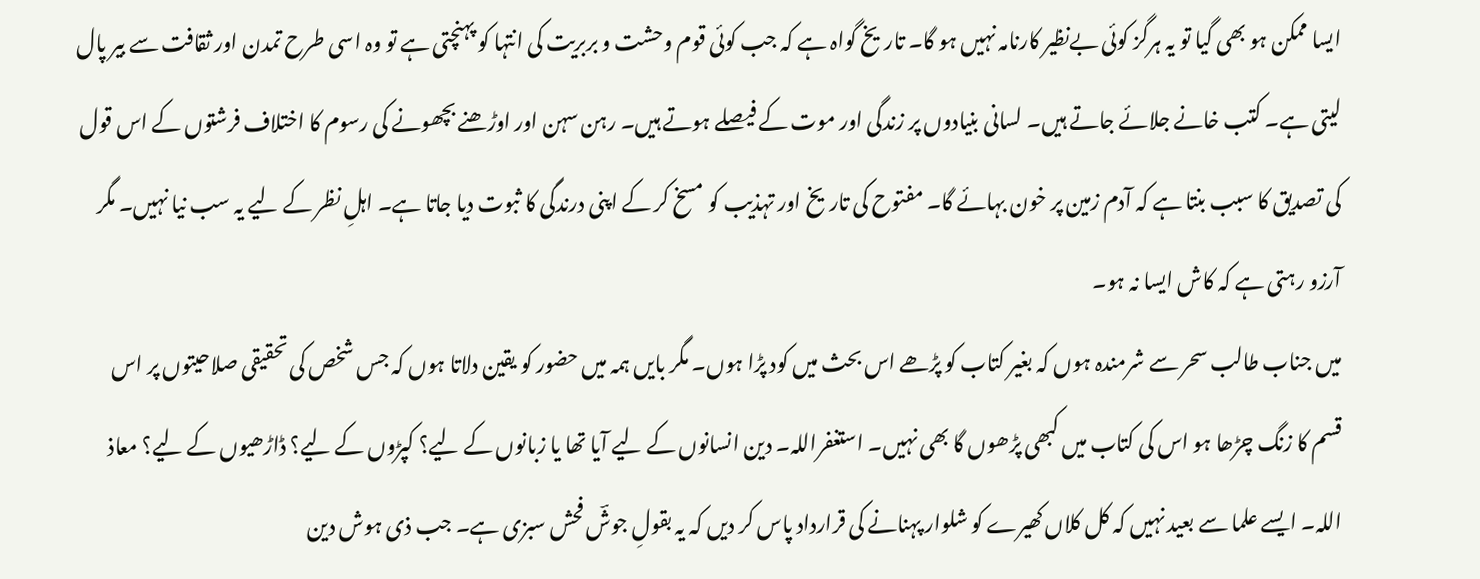ایسا ممکن ہو بھی گیا تو یہ ہرگز کوئی بےنظیر کارنامہ نہیں ہو گا۔ تاریخ گواہ ہے کہ جب کوئی قوم وحشت و بربریت کی انتہا کو پہنچتی ہے تو وہ اسی طرح تمدن اور ثقافت سے بیر پال لیتی ہے۔ کتب خانے جلائے جاتے ہیں۔ لسانی بنیادوں پر زندگی اور موت کے فیصلے ہوتے ہیں۔ رہن سہن اور اوڑھنے بچھونے کی رسوم کا اختلاف فرشتوں کے اس قول کی تصدیق کا سبب بنتا ہے کہ آدم زمین پر خون بہائے گا۔ مفتوح کی تاریخ اور تہذیب کو مسخ کر کے اپنی درندگی کا ثبوت دیا جاتا ہے۔ اہلِ نظر کے لیے یہ سب نیا نہیں۔ مگر آرزو رہتی ہے کہ کاش ایسا نہ ہو۔
میں جناب طالب سحر سے شرمندہ ہوں کہ بغیر کتاب کو پڑھے اس بحث میں کود پڑا ہوں۔ مگر بایں ہمہ میں حضور کو یقین دلاتا ہوں کہ جس شخص کی تحقیقی صلاحیتوں پر اس قسم کا زنگ چڑھا ہو اس کی کتاب میں کبھی پڑھوں گا بھی نہیں۔ استغفراللہ۔ دین انسانوں کے لیے آیا تھا یا زبانوں کے لیے؟ کپڑوں کے لیے؟ ڈاڑھیوں کے لیے؟ معاذ اللہ۔ ایسے علما سے بعید نہیں کہ کل کلاں کھیرے کو شلوار پہنانے کی قرارداد پاس کر دیں کہ یہ بقولِ جوشؔ فحش سبزی ہے۔ جب ذی ہوش دین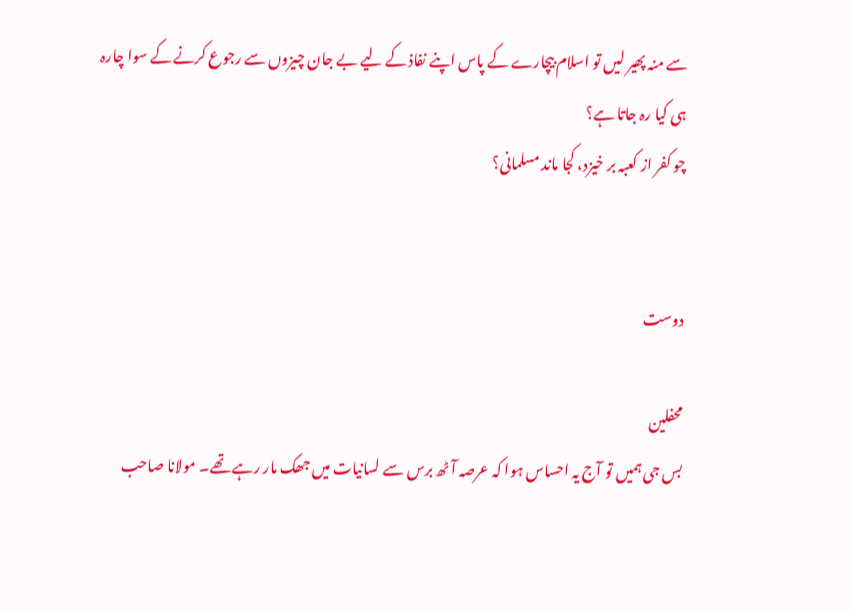سے منہ پھیر لیں تو اسلام بیچارے کے پاس اپنے نفاذ کے لیے بے جان چیزوں سے رجوع کرنے کے سوا چارہ ہی کیا رہ جاتا ہے؟
چو کفر از کعبہ بر خیزد، کجا ماند مسلمانی؟


دوست

محفلین
بس جی ہمیں تو آج یہ احساس ہوا کہ عرصہ آٹھ برس سے لسانیات میں جھک مار رہے تھے۔ مولانا صاحب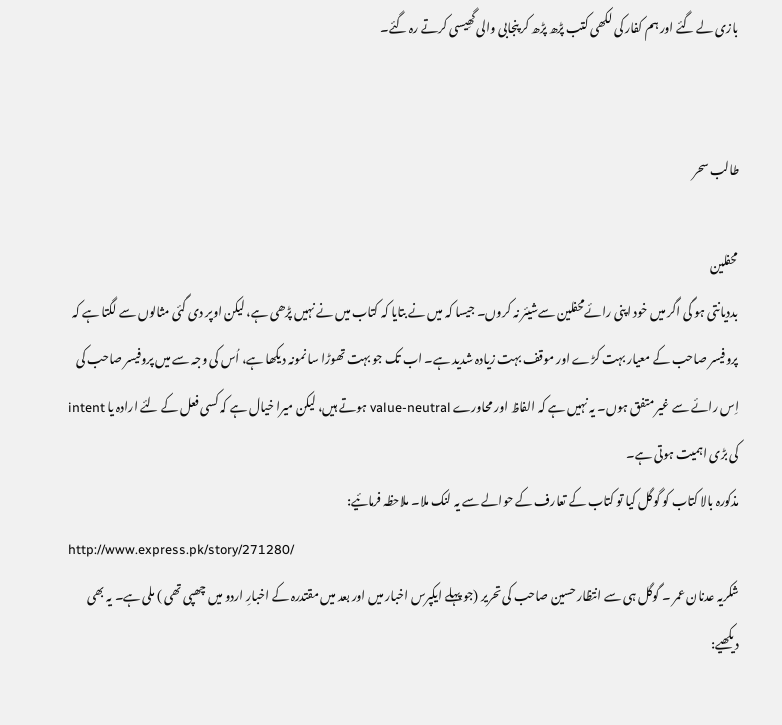بازی لے گئے اور ہم کفار کی لکھی کتب پڑھ پڑھ کر پنجابی والی گھِیسی کرتے رہ گئے۔


طالب سحر

محفلین
بددیانتی ہو گی اگر میں خود اپنی رائےمحفلین سےشیئر نہ کروں۔ جیسا کہ میں نے بتایا کہ کتاب میں نے نہیں پڑھی ہے، لیکن اوپر دی گئی مثالوں سے لگتا ہے کہ پروفیسر صاحب کے معیار بہت کڑے اور موقف بہت زیادہ شدید ہے۔ اب تک جو بہت تھوڑا سا نمونہ دیکھا ہے، اُس کی وجہ سے میں پروفیسر صاحب کی اِس رائے سے غیر متفق ہوں۔ یہ نہیں ہے کہ الفاظ اور محاورے value-neutral ہوتے ہیں، لیکن میرا خیال ہے کہ کسی فعل کے لئے ارادہ یا intent کی بڑی اہمیت ہوتی ہے۔
مذکورہ بالا کتاب کو گوگل کیا تو کتاب کے تعارف کے حوالے سے یہ لنک ملا۔ ملاحظہ فرمائیے:
http://www.express.pk/story/271280/
شکریہ عدنان عمر ۔ گوگل ہی سے انتظار حسین صاحب کی تحریر (جو پہلے ایکپرس اخبار میں اور بعد میں مقتدرہ کے اخبارِ اردو میں چھپی تھی ) ملی ہے۔ یہ بھی دیکھیے: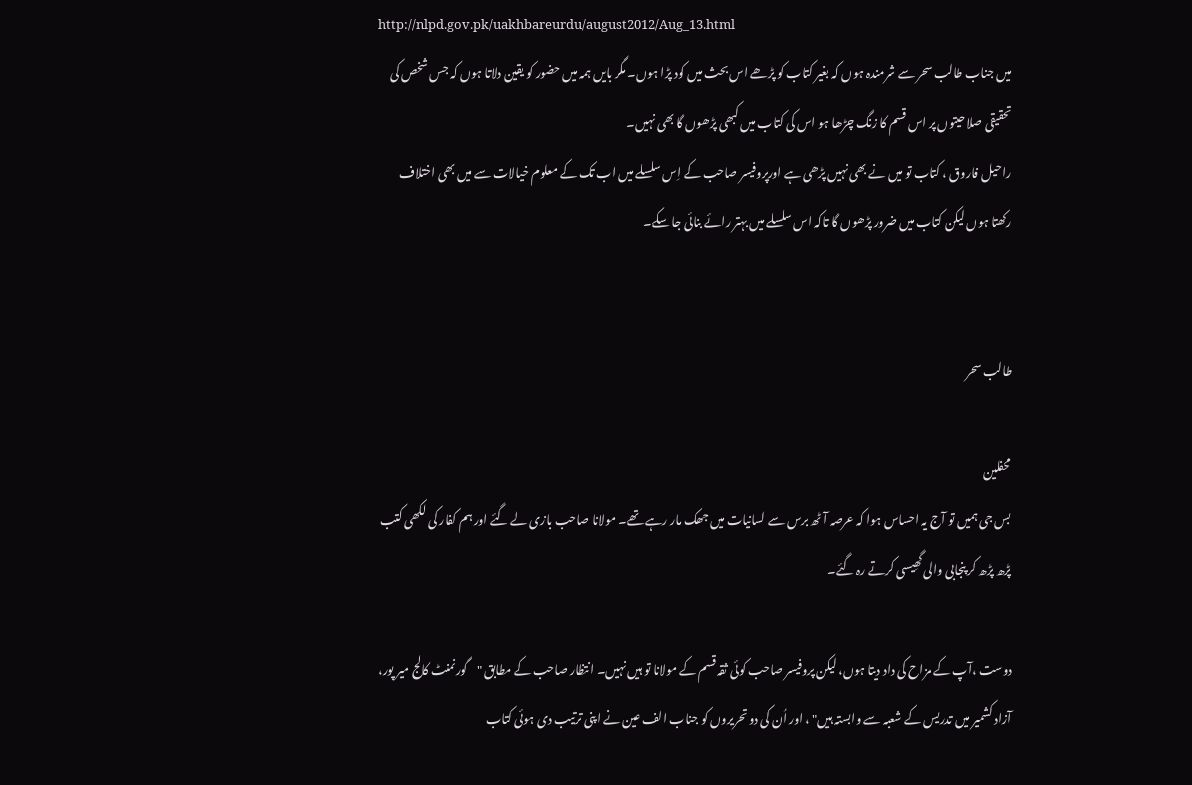http://nlpd.gov.pk/uakhbareurdu/august2012/Aug_13.html
میں جناب طالب سحر سے شرمندہ ہوں کہ بغیر کتاب کو پڑھے اس بحث میں کود پڑا ہوں۔ مگر بایں ہمہ میں حضور کو یقین دلاتا ہوں کہ جس شخص کی تحقیقی صلاحیتوں پر اس قسم کا زنگ چڑھا ہو اس کی کتاب میں کبھی پڑھوں گا بھی نہیں۔
راحیل فاروق ، کتاب تو میں نے بھی نہیں پڑھی ہے اورپروفیسر صاحب کے اِس سلسلے میں اب تک کے معلوم خیالات سے میں بھی اختلاف رکھتا ہوں لیکن کتاب میں ضرور پڑھوں گا تاکہ اس سلسلے میں بہتر رائے بنائی جا سکے۔


طالب سحر

محفلین
بس جی ہمیں تو آج یہ احساس ہوا کہ عرصہ آٹھ برس سے لسانیات میں جھک مار رہے تھے۔ مولانا صاحب بازی لے گئے اور ہم کفار کی لکھی کتب پڑھ پڑھ کر پنجابی والی گھِیسی کرتے رہ گئے۔

دوست ،آپ کے مزاح کی داد دیتا ہوں، لیکن پروفیسر صاحب کوئی ثقہ قسم کے مولانا تو ہیں نہیں۔ انتظار صاحب کے مطابق "گورنمنٹ کالج میر پور، آزاد کشمیر میں تدریس کے شعبہ سے وابستہ ہیں" ، اور اُن کی دو تحریروں کو جناب الف عین نے اپنی ترتیب دی ہوئی کتاب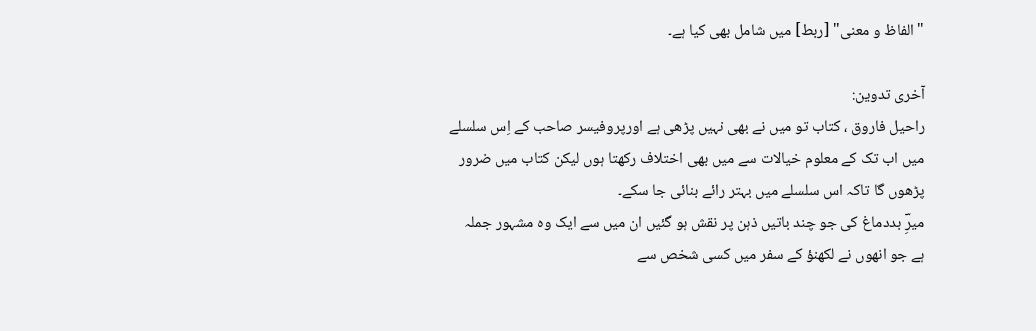"الفاظ و معنی" [ربط] میں شامل بھی کیا ہے۔

آخری تدوین:
راحیل فاروق ، کتاب تو میں نے بھی نہیں پڑھی ہے اورپروفیسر صاحب کے اِس سلسلے میں اب تک کے معلوم خیالات سے میں بھی اختلاف رکھتا ہوں لیکن کتاب میں ضرور پڑھوں گا تاکہ اس سلسلے میں بہتر رائے بنائی جا سکے۔
میرِؔ بددماغ کی جو چند باتیں ذہن پر نقش ہو گئیں ان میں سے ایک وہ مشہور جملہ ہے جو انھوں نے لکھنؤ کے سفر میں کسی شخص سے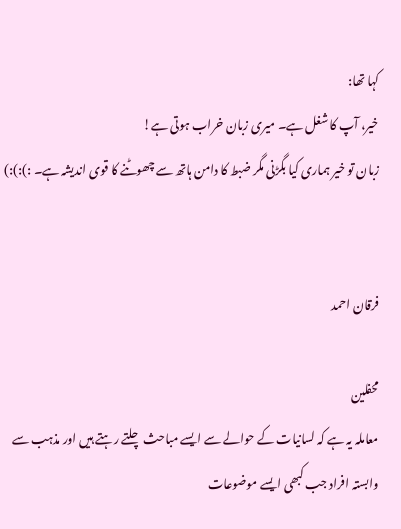کہا تھا:
خیر، آپ کا شغل ہے۔ میری زبان خراب ہوتی ہے!
زبان تو خیر ہماری کیا بگڑنی مگر ضبط کا دامن ہاتھ سے چھوٹنے کا قوی اندیشہ ہے۔ :):):)


فرقان احمد

محفلین
معاملہ یہ ہے کہ لسانیات کے حوالے سے ایسے مباحث چلتے رہتے ہیں اور مذہب سے وابستہ افراد جب کبھی ایسے موضوعات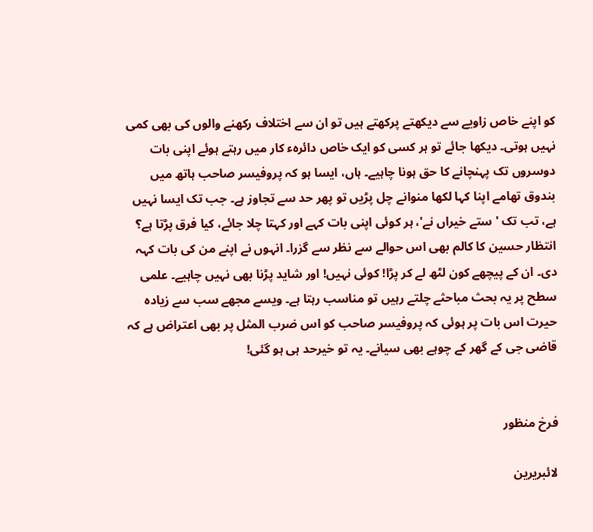کو اپنے خاص زاویے سے دیکھتے پرکھتے ہیں تو ان سے اختلاف رکھنے والوں کی بھی کمی نہیں ہوتی۔ دیکھا جائے تو ہر کسی کو ایک خاص دائرہء کار میں رہتے ہوئے اپنی بات دوسروں تک پہنچانے کا حق ہونا چاہیے۔ ہاں، ایسا ہو کہ پروفیسر صاحب ہاتھ میں بندوق تھامے اپنا کہا لکھا منوانے چل پڑیں تو پھر حد سے تجاوز ہے۔ جب تک ایسا نہیں ہے، تب تک 'ستے خیراں نے'، ہر کوئی اپنی بات کہے اور کہتا چلا جائے، کیا فرق پڑتا ہے؟ انتظار حسین کا کالم بھی اس حوالے سے نظر سے گزرا۔ انہوں نے اپنے من کی بات کہہ دی۔ ان کے پیچھے کون لٹھ لے کر پڑا! کوئی نہیں! اور شاید پڑنا بھی نہیں چاہیے۔ علمی سطح پر یہ بحث مباحثے چلتے رہیں تو مناسب رہتا ہے۔ ویسے مجھے سب سے زیادہ حیرت اس بات پر ہوئی کہ پروفیسر صاحب کو اس ضرب المثل پر بھی اعتراض ہے کہ قاضی جی کے گھر کے چوہے بھی سیانے۔ یہ تو خیرحد ہی ہو گئی!


فرخ منظور

لائبریرین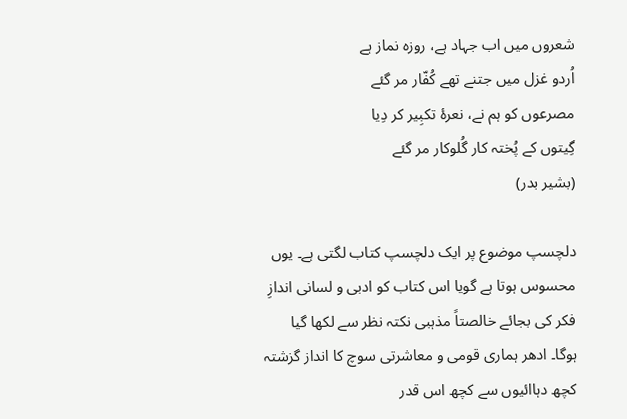شعروں میں اب جہاد ہے، روزہ نماز ہے
اُردو غزل میں جتنے تھے کُفّار مر گئے
مصرعوں کو ہم نے، نعرۂ تکبِیر کر دِیا
گِیتوں کے پُختہ کار گُلوکار مر گئے
(بشیر بدر)

دلچسپ موضوع پر ایک دلچسپ کتاب لگتی ہے۔ یوں محسوس ہوتا ہے گویا اس کتاب کو ادبی و لسانی اندازِ فکر کی بجائے خالصتاً مذہبی نکتہ نظر سے لکھا گیا ہوگا۔ ادھر ہماری قومی و معاشرتی سوچ کا انداز گزشتہ کچھ دہاائیوں سے کچھ اس قدر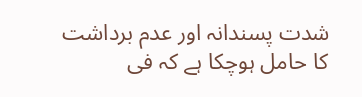شدت پسندانہ اور عدم برداشت کا حامل ہوچکا ہے کہ فی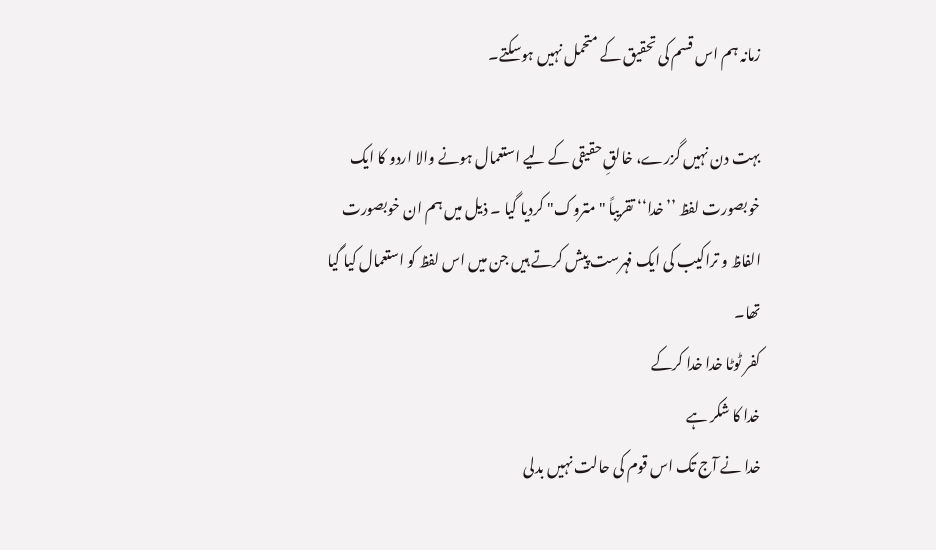زمانہ ہم اس قسم کی تحقیق کے متحمل نہیں ہوسکتے۔

بہت دن نہیں گزرے، خالقِ حقیقی کے لیے استعمال ہونے والا اردو کا ایک خوبصورت لفظ ’’خدا‘‘ تقریباً " متروک" کردیا گیا ۔ ذیل میں ہم ان خوبصورت الفاظ و تراکیب کی ایک فہرست پیش کرتے ہیں جن میں اس لفظ کو استعمال کیا گیا تھا۔
کفر ٹوٹا خدا خدا کرکے
خدا کا شکر ہے
خدا نے آج تک اس قوم کی حالت نہیں بدلی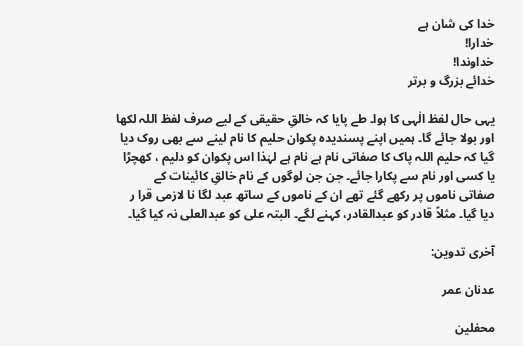خدا کی شان ہے
خدارا!
خداوندا!
خدائے بزرگ و برتر

یہی حال لفظ الٰہی کا ہوا۔ طے پایا کہ خالقِ حقیقی کے لیے صرف لفظ اللہ لکھا اور بولا جائے گا۔ ہمیں اپنے پسندیدہ پکوان حلیم کا نام لینے سے بھی روک دیا گیا کہ حلیم اللہ پاک کا صفاتی نام ہے نام ہے لہٰذا اس پکوان کو دلیم ، کھچڑا یا کسی اور نام سے پکارا جائے۔ جن جن لوگوں کے نام خالقِ کائینات کے صفاتی ناموں پر رکھے گئے تھے ان کے ناموں کے ساتھ عبد لگا نا لازمی قرا ر دیا گیا۔ مثلاً قادر کو عبدالقادر، کہنے لگے۔ البتہ علی کو عبدالعلی نہ کیا گیا۔

آخری تدوین:

عدنان عمر

محفلین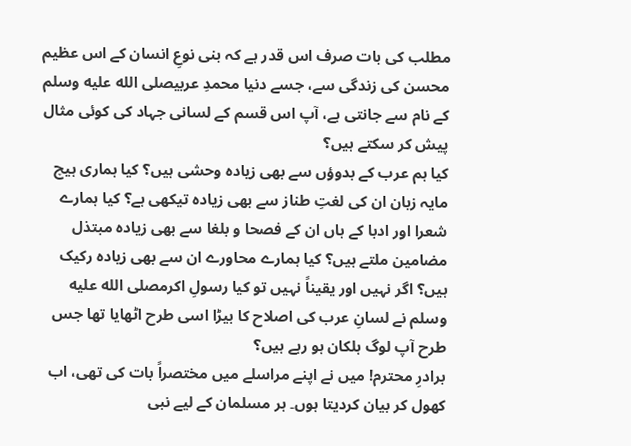مطلب کی بات صرف اس قدر ہے کہ بنی نوعِ انسان کے اس عظیم محسن کی زندگی سے، جسے دنیا محمدِ عربیصلى الله عليه وسلم کے نام سے جانتی ہے، آپ اس قسم کے لسانی جہاد کی کوئی مثال پیش کر سکتے ہیں؟
کیا ہم عرب کے بدوؤں سے بھی زیادہ وحشی ہیں؟ کیا ہماری ہیچ مایہ زبان ان کی لغتِ طناز سے بھی زیادہ تیکھی ہے؟ کیا ہمارے شعرا اور ادبا کے ہاں ان کے فصحا و بلغا سے بھی زیادہ مبتذل مضامین ملتے ہیں؟ کیا ہمارے محاورے ان سے بھی زیادہ رکیک ہیں؟ اگر نہیں اور یقیناً نہیں تو کیا رسولِ اکرمصلى الله عليه وسلم نے لسانِ عرب کی اصلاح کا بیڑا اسی طرح اٹھایا تھا جس طرح آپ لوگ ہلکان ہو رہے ہیں؟
برادرِ محترم! میں نے اپنے مراسلے میں مختصراً بات کی تھی، اب کھول کر بیان کردیتا ہوں۔ ہر مسلمان کے لیے نبی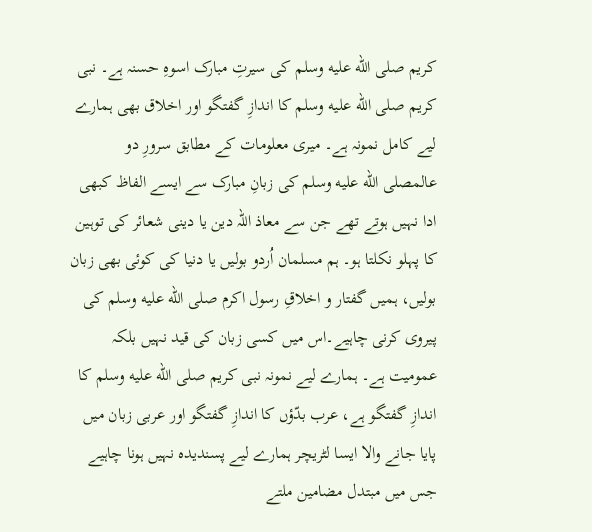کریم صلى الله عليه وسلم کی سیرتِ مبارک اسوہِ حسنہ ہے۔ نبی کریم صلى الله عليه وسلم کا اندازِ گفتگو اور اخلاق بھی ہمارے لیے کامل نمونہ ہے۔ میری معلومات کے مطابق سرورِ دو عالمصلى الله عليه وسلم کی زبانِ مبارک سے ایسے الفاظ کبھی ادا نہیں ہوتے تھے جن سے معاذ اللہ دین یا دینی شعائر کی توہین کا پہلو نکلتا ہو۔ ہم مسلمان اُردو بولیں یا دنیا کی کوئی بھی زبان بولیں، ہمیں گفتار و اخلاقِ رسول اکرم صلى الله عليه وسلم کی پیروی کرنی چاہیے۔اس میں کسی زبان کی قید نہیں بلکہ عمومیت ہے۔ ہمارے لیے نمونہ نبی کریم صلى الله عليه وسلم کا اندازِ گفتگو ہے، عرب بدّؤں کا اندازِ گفتگو اور عربی زبان میں پایا جانے والا ایسا لٹریچر ہمارے لیے پسندیدہ نہیں ہونا چاہیے جس میں مبتدل مضامین ملتے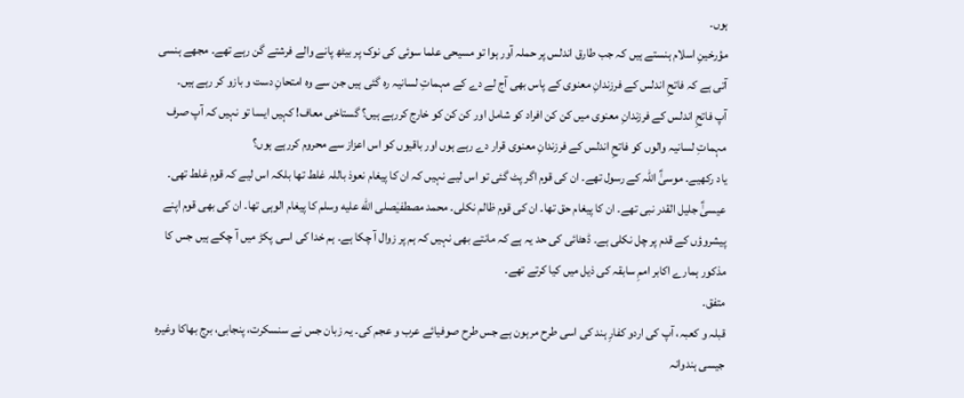ہوں۔
مؤرخینِ اسلام ہنستے ہیں کہ جب طارق اندلس پر حملہ آور ہوا تو مسیحی علما سوئی کی نوک پر بیٹھ پانے والے فرشتے گن رہے تھے۔ مجھے ہنسی آتی ہے کہ فاتحِ اندلس کے فرزندانِ معنوی کے پاس بھی آج لے دے کے مہماتِ لسانیہ رہ گئی ہیں جن سے وہ امتحانِ دست و بازو کر رہے ہیں۔
آپ فاتحِ اندلس کے فرزندانِ معنوی میں کن کن افراد کو شامل اور کن کن کو خارج کررہے ہیں؟ گستاخی معاف! کہیں ایسا تو نہیں کہ آپ صرف مہماتِ لسانیہ والوں کو فاتحِ اندلس کے فرزندانِ معنوی قرار دے رہے ہوں اور باقیوں کو اس اعزاز سے محروم کررہے ہوں؟
یاد رکھیے۔ موسیٰؑ اللہ کے رسول تھے۔ ان کی قوم اگر پٹ گئی تو اس لیے نہیں کہ ان کا پیغام نعوذ باللہ غلط تھا بلکہ اس لیے کہ قوم غلط تھی۔ عیسیٰؑ جلیل القدر نبی تھے۔ ان کا پیغام حق تھا۔ ان کی قوم ظالم نکلی۔ محمد مصطفیٰصلى الله عليه وسلم کا پیغام الوہی تھا۔ ان کی بھی قوم اپنے پیشروؤں کے قدم پر چل نکلی ہے۔ ڈھٹائی کی حد یہ ہے کہ مانتے بھی نہیں کہ ہم پر زوال آ چکا ہے۔ ہم خدا کی اسی پکڑ میں آ چکے ہیں جس کا مذکور ہمارے اکابر اممِ سابقہ کی ذیل میں کیا کرتے تھے۔
متفق۔
قبلہ و کعبہ، آپ کی اردو کفارِ ہند کی اسی طرح مرہون ہے جس طرح صوفیائے عرب و عجم کی۔ یہ زبان جس نے سنسکرت، پنجابی، برج بھاکا وغیرہ جیسی ہندوانہ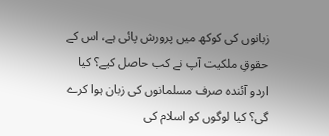زبانوں کی کوکھ میں پرورش پائی ہے، اس کے حقوقِ ملکیت آپ نے کب حاصل کیے؟ کیا اردو آئندہ صرف مسلمانوں کی زبان ہوا کرے گی؟ کیا لوگوں کو اسلام کی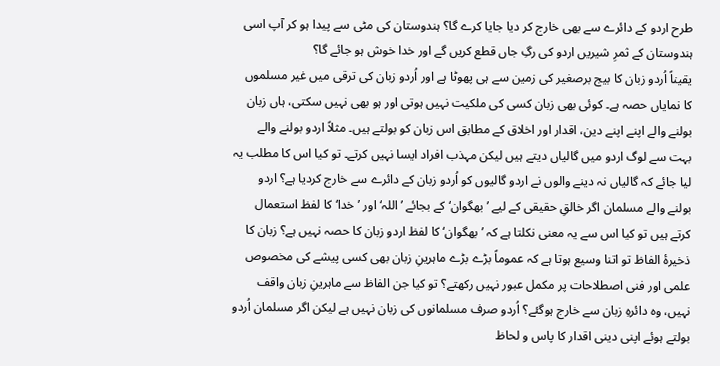طرح اردو کے دائرے سے بھی خارج کر دیا جایا کرے گا؟ ہندوستان کی مٹی سے پیدا ہو کر آپ اسی ہندوستان کے ثمرِ شیریں اردو کی رگِ جاں قطع کریں گے اور خدا خوش ہو جائے گا؟
یقیناً اُردو زبان کا بیج برصغیر کی زمین سے ہی پھوٹا ہے اور اُردو زبان کی ترقی میں غیر مسلموں کا نمایاں حصہ ہے۔ کوئی بھی زبان کسی کی ملکیت نہیں ہوتی اور ہو بھی نہیں سکتی، ہاں زبان بولنے والے اپنے اپنے دین، اقدار اور اخلاق کے مطابق اس زبان کو بولتے ہیں۔ مثلاً اردو بولنے والے بہت سے لوگ اردو میں گالیاں دیتے ہیں لیکن مہذب افراد ایسا نہیں کرتے۔ تو کیا اس کا مطلب یہ لیا جائے کہ گالیاں نہ دینے والوں نے اردو گالیوں کو اُردو زبان کے دائرے سے خارج کردیا ہے؟ اردو بولنے والے مسلمان اگر خالقِ حقیقی کے لیے ’بھگوان‘ کے بجائے ’اللہ‘ اور ’خدا‘ کا لفظ استعمال کرتے ہیں تو کیا اس سے یہ معنی نکلتا ہے کہ ’بھگوان‘ کا لفظ اردو زبان کا حصہ نہیں ہے؟ زبان کا ذخیرۂ الفاظ تو اتنا وسیع ہوتا ہے کہ عموماً بڑے بڑے ماہرینِ زبان بھی کسی پیشے کی مخصوص علمی اور فنی اصطلاحات پر مکمل عبور نہیں رکھتے؟ تو کیا جن الفاظ سے ماہرینِ زبان واقف نہیں، وہ دائرہِ زبان سے خارج ہوگئے؟ اُردو صرف مسلمانوں کی زبان نہیں ہے لیکن اگر مسلمان اُردو بولتے ہوئے اپنی دینی اقدار کا پاس و لحاظ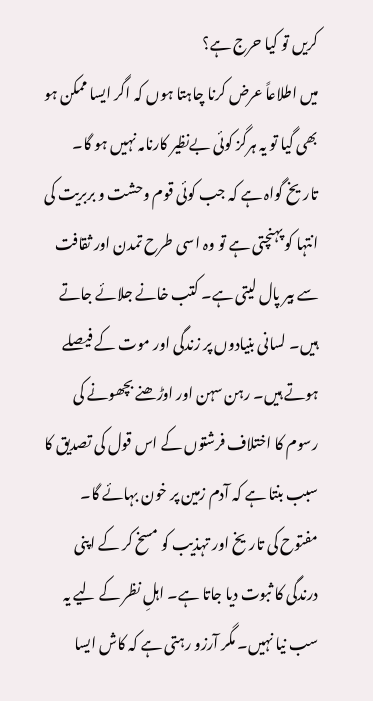کریں تو کیا حرج ہے؟
میں اطلاعاً عرض کرنا چاہتا ہوں کہ اگر ایسا ممکن ہو بھی گیا تو یہ ہرگز کوئی بےنظیر کارنامہ نہیں ہو گا۔ تاریخ گواہ ہے کہ جب کوئی قوم وحشت و بربریت کی انتہا کو پہنچتی ہے تو وہ اسی طرح تمدن اور ثقافت سے بیر پال لیتی ہے۔ کتب خانے جلائے جاتے ہیں۔ لسانی بنیادوں پر زندگی اور موت کے فیصلے ہوتے ہیں۔ رہن سہن اور اوڑھنے بچھونے کی رسوم کا اختلاف فرشتوں کے اس قول کی تصدیق کا سبب بنتا ہے کہ آدم زمین پر خون بہائے گا۔ مفتوح کی تاریخ اور تہذیب کو مسخ کر کے اپنی درندگی کا ثبوت دیا جاتا ہے۔ اہلِ نظر کے لیے یہ سب نیا نہیں۔ مگر آرزو رہتی ہے کہ کاش ایسا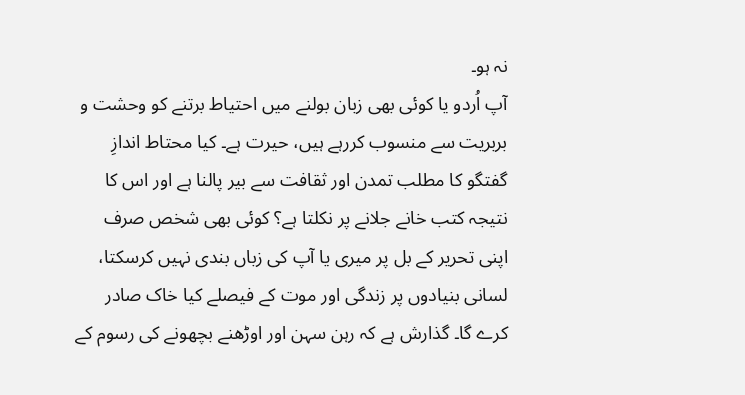نہ ہو۔
آپ اُردو یا کوئی بھی زبان بولنے میں احتیاط برتنے کو وحشت و بربریت سے منسوب کررہے ہیں، حیرت ہے۔ کیا محتاط اندازِ گفتگو کا مطلب تمدن اور ثقافت سے بیر پالنا ہے اور اس کا نتیجہ کتب خانے جلانے پر نکلتا ہے؟ کوئی بھی شخص صرف اپنی تحریر کے بل پر میری یا آپ کی زباں بندی نہیں کرسکتا، لسانی بنیادوں پر زندگی اور موت کے فیصلے کیا خاک صادر کرے گا۔ گذارش ہے کہ رہن سہن اور اوڑھنے بچھونے کی رسوم کے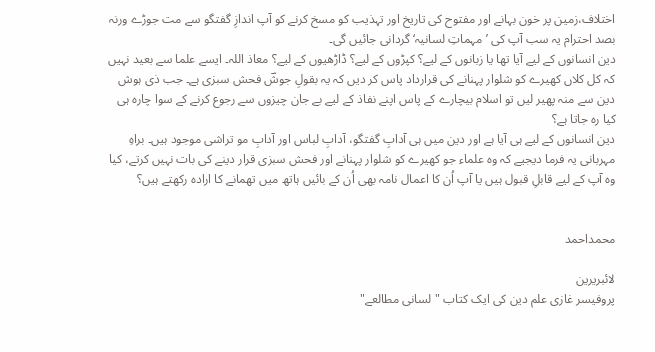اختلاف،زمین پر خون بہانے اور مفتوح کی تاریخ اور تہذیب کو مسخ کرنے کو آپ اندازِ گفتگو سے مت جوڑے ورنہ بصد احترام یہ سب آپ کی ’مہماتِ لسانیہ‘ گردانی جائیں گی۔
دین انسانوں کے لیے آیا تھا یا زبانوں کے لیے؟ کپڑوں کے لیے؟ ڈاڑھیوں کے لیے؟ معاذ اللہ۔ ایسے علما سے بعید نہیں کہ کل کلاں کھیرے کو شلوار پہنانے کی قرارداد پاس کر دیں کہ یہ بقولِ جوشؔ فحش سبزی ہے۔ جب ذی ہوش دین سے منہ پھیر لیں تو اسلام بیچارے کے پاس اپنے نفاذ کے لیے بے جان چیزوں سے رجوع کرنے کے سوا چارہ ہی کیا رہ جاتا ہے؟
دین انسانوں کے لیے ہی آیا ہے اور دین میں ہی آدابِ گفتگو، آدابِ لباس اور آدابِ مو تراشی موجود ہیں۔ براہِ مہربانی یہ فرما دیجیے کہ وہ علماء جو کھیرے کو شلوار پہنانے اور فحش سبزی قرار دینے کی بات نہیں کرتے، کیا وہ آپ کے لیے قابلِ قبول ہیں یا آپ اُن کا اعمال نامہ بھی اُن کے بائیں ہاتھ میں تھمانے کا ارادہ رکھتے ہیں؟


محمداحمد

لائبریرین
پروفیسر غازی علم دین کی ایک کتاب "لسانی مطالعے"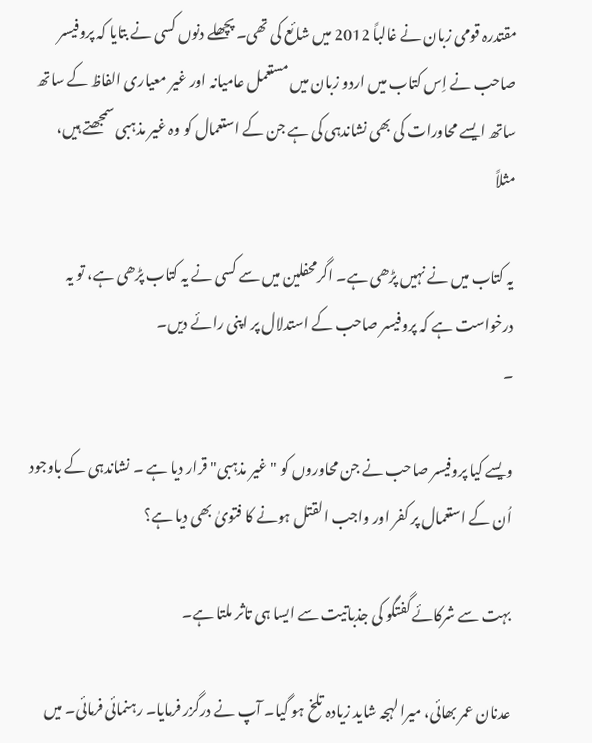مقتدرہ قومی زبان نے غالباً 2012 میں شائع کی تھی۔ پچھلے دنوں کسی نے بتایا کہ پروفیسر صاحب نے اِس کتاب میں اردو زبان میں مستعمل عامیانہ اور غیر معیاری الفاظ کے ساتھ ساتھ ایسے محاورات کی بھی نشاندہی کی ہے جن کے استعمال کو وہ غیر مذہبی سمجھتے ہیں، مثلاً

یہ کتاب میں نے نہیں پڑھی ہے۔ اگرمحفلین میں سے کسی نے یہ کتاب پڑھی ہے، تو یہ درخواست ہے کہ پروفیسر صاحب کے استدلال پر اپنی رائے دیں۔
۔

ویسے کیا پروفیسر صاحب نے جن محاوروں کو "غیر مذہبی" قرار دیا ہے ۔ نشاندہی کے باوجود اُن کے استعمال پر کفر اور واجب القتل ہونے کا فتویٰ بھی دیا ہے؟

بہت سے شرکائے گفتگو کی جذباتیت سے ایسا ہی تاثر ملتا ہے۔

عدنان عمر بھائی، میرا لہجہ شاید زیادہ تلخ ہو گیا۔ آپ نے درگزر فرمایا۔ رہنمائی فرمائی۔ میں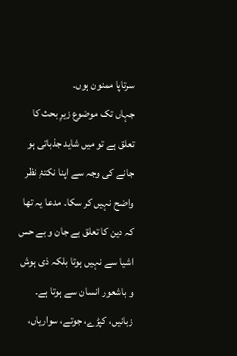سرتاپا ممنون ہوں۔
جہاں تک موضوع زیرِ بحث کا تعلق ہے تو میں شاید جذباتی ہو جانے کی وجہ سے اپنا نکتۂِ نظر واضح نہیں کر سکا۔ مدعا یہ تھا کہ دین کا تعلق بے جان و بے حس اشیا سے نہیں ہوتا بلکہ ذی ہوش و باشعور انسان سے ہوتا ہے۔ زبانیں، کپڑے، جوتے، سواریاں،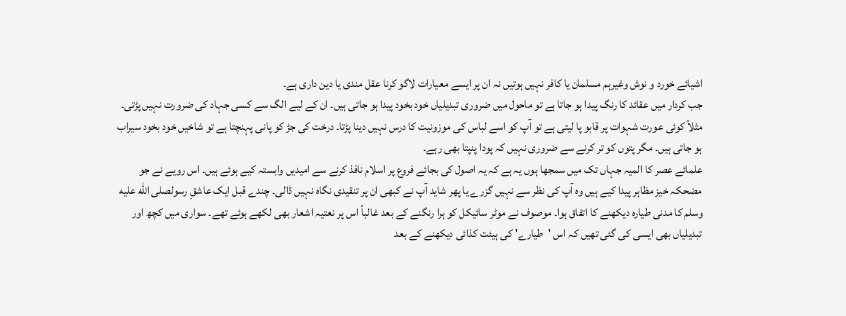اشیائے خورد و نوش وغیرہم مسلمان یا کافر نہیں ہوتیں نہ ان پر ایسے معیارات لاگو کرنا عقل مندی یا دین داری ہے۔
جب کردار میں عقائد کا رنگ پیدا ہو جاتا ہے تو ماحول میں ضروری تبدیلیاں خود بخود پیدا ہو جاتی ہیں۔ ان کے لیے الگ سے کسی جہاد کی ضرورت نہیں پڑتی۔ مثلاً کوئی عورت شہوات پر قابو پا لیتی ہے تو آپ کو اسے لباس کی موزونیت کا درس نہیں دینا پڑتا۔ درخت کی جڑ کو پانی پہنچتا ہے تو شاخیں خود بخود سیراب ہو جاتی ہیں۔ مگر پتوں کو تر کرنے سے ضروری نہیں کہ پودا پنپتا بھی رہے۔
علمائے عصر کا المیہ جہاں تک میں سمجھا ہوں یہ ہے کہ یہ اصول کی بجائے فروع پر اسلام نافذ کرنے سے امیدیں وابستہ کیے ہوئے ہیں۔ اس رویے نے جو مضحکہ خیز مظاہر پیدا کیے ہیں وہ آپ کی نظر سے نہیں گزرے یا پھر شاید آپ نے کبھی ان پر تنقیدی نگاہ نہیں ڈالی۔ چندے قبل ایک عاشقِ رسولصلى الله عليه وسلم کا مدنی طیارہ دیکھنے کا اتفاق ہوا۔ موصوف نے موٹر سائیکل کو ہرا رنگنے کے بعد غالباً اس پر نعتیہ اشعار بھی لکھے ہوئے تھے۔ سواری میں کچھ اور تبدیلیاں بھی ایسی کی گئی تھیں کہ اس 'طیارے' کی ہیئت کذائی دیکھنے کے بعد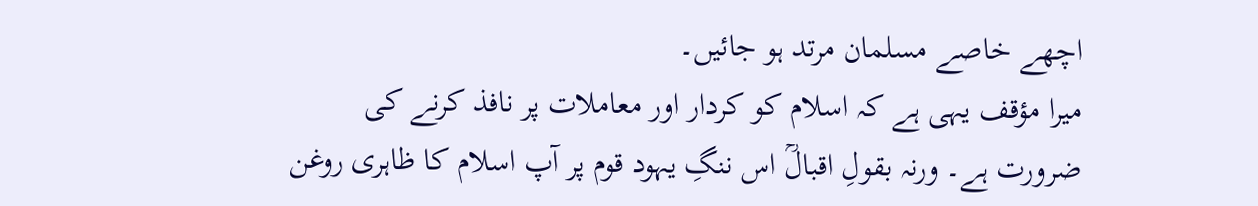اچھے خاصے مسلمان مرتد ہو جائیں۔
میرا مؤقف یہی ہے کہ اسلام کو کردار اور معاملات پر نافذ کرنے کی ضرورت ہے۔ ورنہ بقولِ اقبالؒ اس ننگِ یہود قوم پر آپ اسلام کا ظاہری روغن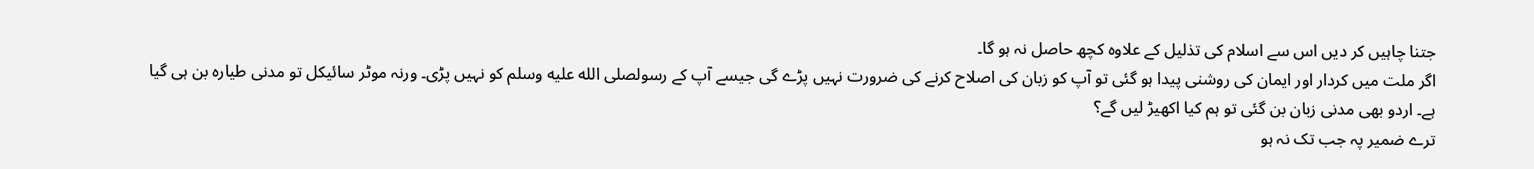جتنا چاہیں کر دیں اس سے اسلام کی تذلیل کے علاوہ کچھ حاصل نہ ہو گا۔
اگر ملت میں کردار اور ایمان کی روشنی پیدا ہو گئی تو آپ کو زبان کی اصلاح کرنے کی ضرورت نہیں پڑے گی جیسے آپ کے رسولصلى الله عليه وسلم کو نہیں پڑی۔ ورنہ موٹر سائیکل تو مدنی طیارہ بن ہی گیا ہے۔ اردو بھی مدنی زبان بن گئی تو ہم کیا اکھیڑ لیں گے؟
ترے ضمیر پہ جب تک نہ ہو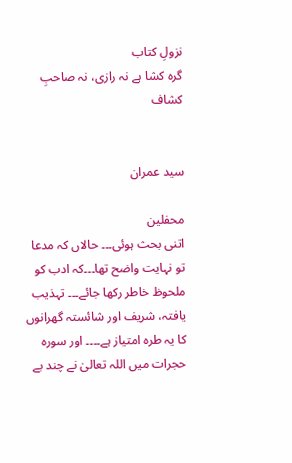نزولِ کتاب
گرہ کشا ہے نہ رازی، نہ صاحبِ کشاف


سید عمران

محفلین
اتنی بحث ہوئی۔۔۔ حالاں کہ مدعا تو نہایت واضح تھا۔۔۔کہ ادب کو ملحوظ خاطر رکھا جائے۔۔۔ تہذیب یافتہ، شریف اور شائستہ گھرانوں کا یہ طرہ امتیاز ہے۔۔۔۔ اور سورہ حجرات میں اللہ تعالیٰ نے چند بے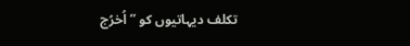تکلف دیہاتیوں کو ’’اُخرُج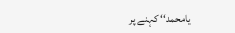یامحمد‘‘ کہنے پر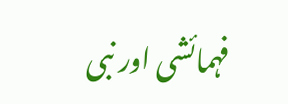فہمائشی اور نبی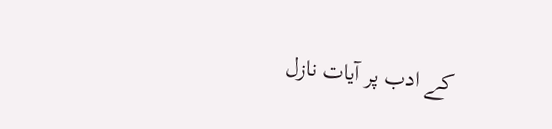کے ادب پر آیات نازل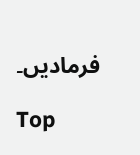فرمادیں۔

Top